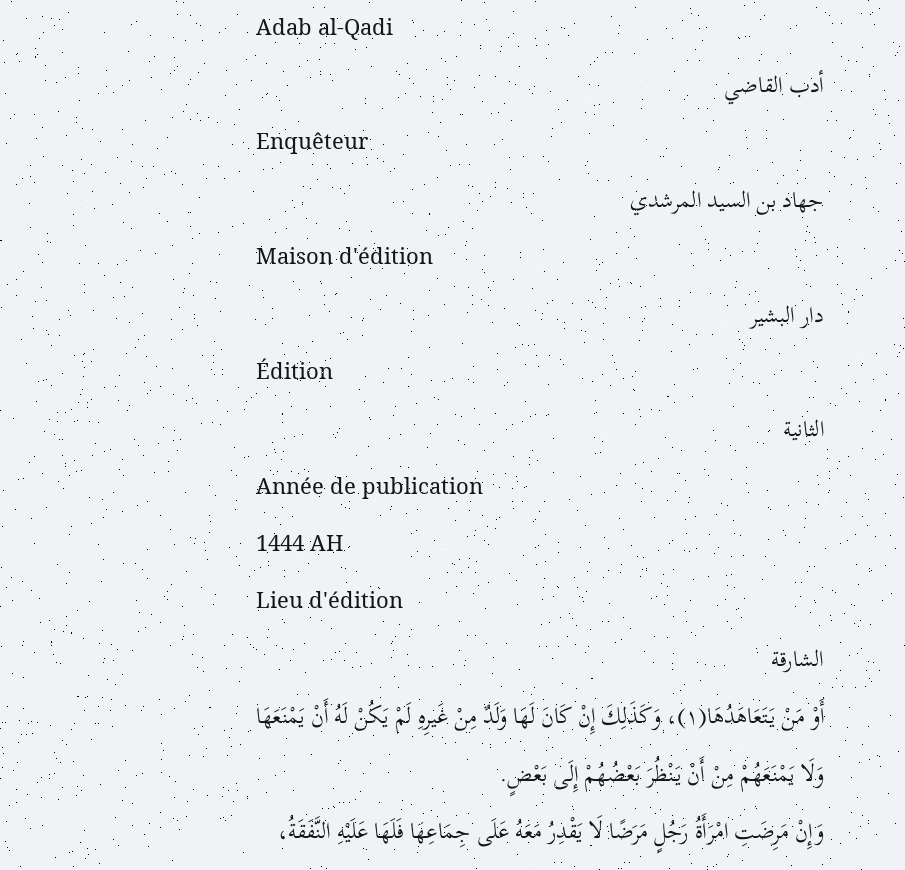Adab al-Qadi
أدب القاضي
Enquêteur
جهاد بن السيد المرشدي
Maison d'édition
دار البشير
Édition
الثانية
Année de publication
1444 AH
Lieu d'édition
الشارقة
أَوْ مَنْ يَتَعَاهَدُهَا(١)، وَكَذَلِكَ إِنْ كَانَ لَهَا وَلَدٌ مِنْ غَيرِهِ لَمْ يَكُنْ لَهُ أَنْ يَمْنَعَهَا وَلَا يَمْنَعَهُمْ مِنْ أَنْ يَنْظُرَ بَعْضُهُمْ إِلَى بَعْضٍ.
وَإِنْ مَرِضَتِ امْرَأَةُ رَجُلٍ مَرَضًا لَا يَقْدِرُ مَعَهُ عَلَى جِمَاعِهَا فَلَهَا عَلَيْهِ النَّفَقَةُ،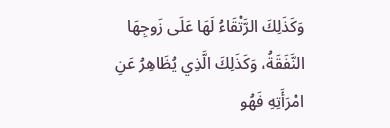وَكَذَلِكَ الرَّتْقَاءُ لَهَا عَلَى زَوجِهَا النَّفَقَةُ، وَكَذَلِكَ الَّذِي يُظَاهِرُ عَنِ امْرَأَتِهِ فَهُو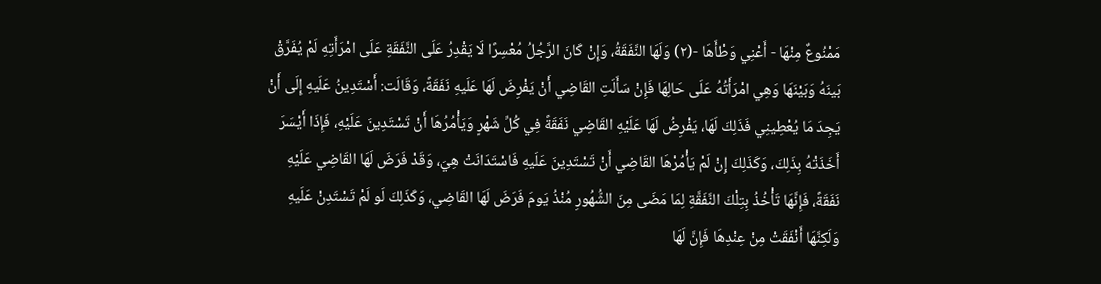مَمْنُوعٌ مِنْهَا - أَعْنِي وَطْأَهَا -(٢) وَلَهَا النَّفَقَةُ، وَإِنْ كَانَ الرَّجُلُ مُعْسِرًا لَا يَقْدِرُ عَلَى النَّفَقَةِ عَلَى امْرَأَتِهِ لَمْ يُفَرَّقْ بَينَهُ وَبَيْنَهَا وَهِي امْرَأَتُهُ عَلَى حَالِهَا فَإِنْ سَأَلَتِ القَاضِي أَنْ يَفْرِضَ لَهَا عَلَيهِ نَفَقَةً، وَقَالَت: أَسْتَدِينُ عَلَيهِ إِلَى أَنْ يَجِدَ مَا يُعْطِينِي فَذَلِكَ لَهَا، يَفْرِضُ لَهَا عَلَيْهِ القَاضِي نَفَقَةً فِي كُلِّ شَهْرٍ وَيَأْمُرُهَا أَنْ تَسْتَدِينَ عَلَيْهِ، فَإِذَا أَيْسَرَ أَخَذَتْهُ بِذَلِكَ، وَكَذَلِكَ إِنْ لَمْ يَأْمُرْهَا القَاضِي أَنْ تَسْتَدِينَ عَلَيهِ فَاسْتَدَانَتْ هِيَ، وَقَدْ فَرَضَ لَهَا القَاضِي عَلَيْهِ نَفَقَةً، فَإِنَّهَا تَأْخُذُ بِتِلْكَ النَّفَقَّةِ لِمَا مَضَى مِنَ الشُّهُورِ مُنْذُ يَومَ فَرَضَ لَهَا القَاضِي، وَكَذَلِكَ لَو لَمْ تَسْتَدِنْ عَلَيهِ وَلَكِنَّهَا أَنْفَقَتْ مِنْ عِنْدِهَا فَإِنَّ لَهَا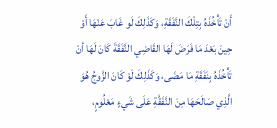أَنْ تَأْخُذَهُ بِتِلْكَ النَّفَقَةِ، وَكَذَلِكَ لَو غَابَ عَنْهَا أَوْ حِينَ بَعْدَ مَا فَرَضَ لَهَا القَاضِي النَّفَقَةَ كَانَ لَهَا أنْ تَأْخُذَهُ بِنَفَقَةِ مَا مَضَى، وَكَذَلِكَ لَوْ كَانَ الزَّوجُ هُوَ الَّذِي صَالَحَهَا مِنَ النَّفَقَّةِ عَلَى شَيءٍ مَعْلُومٍ،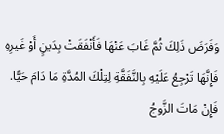وَفَرَضَ ذَلِكَ ثُمَّ غَابَ عَنْهَا فَأَنْفَقَتْ بِدَينٍ أَوْ غَيرِهِ فَإِنَّهَا تَرْجِعُ عَلَيْهِ بِالنَّفَقَّةِ لِتِلْكَ المُدَّةِ مَا دَامَ حَيًّا.
فَإِنْ مَاتَ الزَّوجُ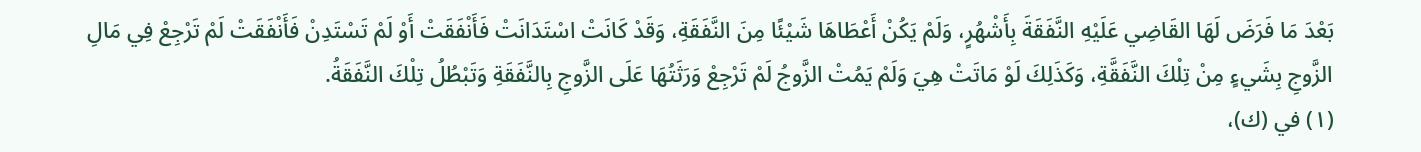بَعْدَ مَا فَرَضَ لَهَا القَاضِي عَلَيْهِ النَّفَقَةَ بِأَشْهُرٍ، وَلَمْ يَكُنْ أَعْطَاهَا شَيْئًا مِنَ النَّفَقَةِ، وَقَدْ كَانَتْ اسْتَدَانَتْ فَأَنْفَقَتْ أَوْ لَمْ تَسْتَدِنْ فَأَنْفَقَتْ لَمْ تَرْجِعْ فِي مَالِ الزَّوجِ بِشَيءٍ مِنْ تِلْكَ النَّفَقَّةِ، وَكَذَلِكَ لَوْ مَاتَتْ هِيَ وَلَمْ يَمُتْ الزَّوجُ لَمْ تَرْجِعْ وَرَثَتُهَا عَلَى الزَّوجِ بِالنَّفَقَةِ وَتَبْطُلُ تِلْكَ النَّفَقَةُ.
(١) في (ك)،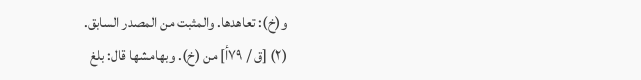و(خ): تعاهدها. والمثبت من المصدر السابق.
(٢) [ق / ٧٩أ] من (خ). وبهامشها قال: بلغ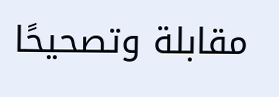مقابلة وتصحيحًا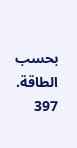بحسب الطاقة.
397